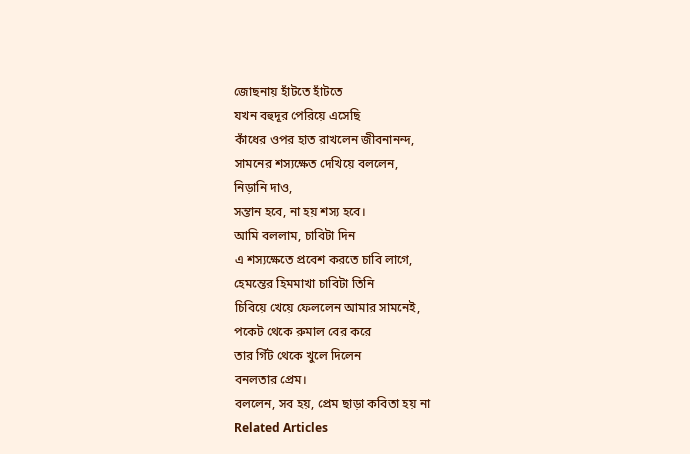জোছনায় হাঁটতে হাঁটতে
যখন বহুদূর পেরিয়ে এসেছি
কাঁধের ওপর হাত রাখলেন জীবনানন্দ,
সামনের শস্যক্ষেত দেখিয়ে বললেন,
নিড়ানি দাও,
সন্তান হবে, না হয় শস্য হবে।
আমি বললাম, চাবিটা দিন
এ শস্যক্ষেতে প্রবেশ করতে চাবি লাগে,
হেমন্তের হিমমাখা চাবিটা তিনি
চিবিয়ে খেয়ে ফেললেন আমার সামনেই,
পকেট থেকে রুমাল বের করে
তার গিঁট থেকে খুলে দিলেন
বনলতার প্রেম।
বললেন, সব হয়, প্রেম ছাড়া কবিতা হয় না
Related Articles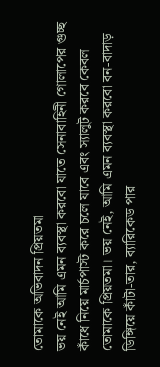তোমাকে অভিবাদন প্রিয়তমা
ভয় নেই আমি এমন ব্যবস্থা করবো যাতে সেনাবাহিনী গোলাপের গুচ্ছ কাঁধে নিয়ে মার্চপাস্ট করে চলে যাবে এবং স্যালুট করবে কেবল তোমাকে প্রিয়তমা। ভয় নেই, আমি এমন ব্যবস্থা করবো বন-বাদাড় ডিঙ্গিয়ে কাঁটা-তার, ব্যারিকেড পার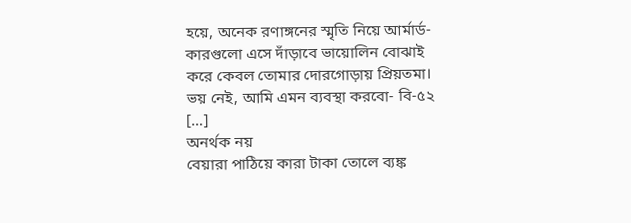হয়ে, অনেক রণাঙ্গনের স্মৃতি নিয়ে আর্মার্ড-কারগুলো এসে দাঁড়াবে ভায়োলিন বোঝাই করে কেবল তোমার দোরগোড়ায় প্রিয়তমা। ভয় নেই, আমি এমন ব্যবস্থা করবো- বি-৫২ […]
অনর্থক নয়
বেয়ারা পাঠিয়ে কারা টাকা তোলে ব্যঙ্ক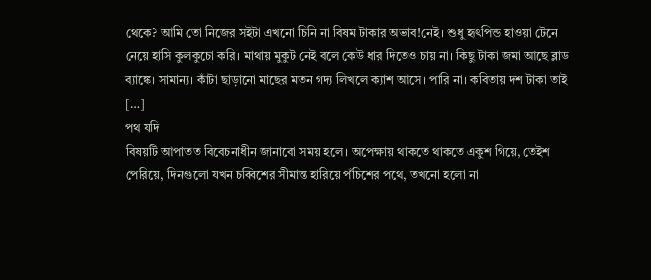থেকে? আমি তো নিজের সইটা এখনো চিনি না বিষম টাকার অভাব!নেই। শুধু হৃৎপিন্ড হাওয়া টেনে নেয়ে হাসি কুলকুচো করি। মাথায় মুকুট নেই বলে কেউ ধার দিতেও চায় না। কিছু টাকা জমা আছে ব্লাড ব্যাঙ্কে। সামান্য। কাঁটা ছাড়ানো মাছের মতন গদ্য লিখলে ক্যাশ আসে। পারি না। কবিতায় দশ টাকা তাই […]
পথ যদি
বিষয়টি আপাতত বিবেচনাধীন জানাবো সময় হলে। অপেক্ষায় থাকতে থাকতে একুশ গিয়ে, তেইশ পেরিয়ে, দিনগুলো যখন চব্বিশের সীমান্ত হারিয়ে পঁচিশের পথে, তখনো হলো না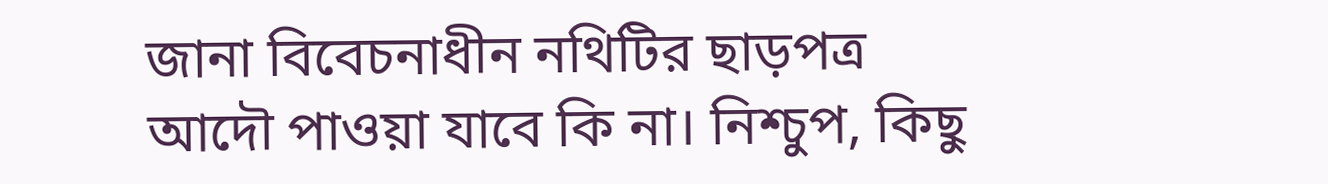জানা বিবেচনাধীন নথিটির ছাড়পত্র আদৌ পাওয়া যাবে কি না। নিশ্চুপ, কিছু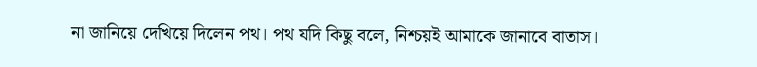না জানিয়ে দেখিয়ে দিলেন পথ। পথ যদি কিছু বলে, নিশ্চয়ই আমাকে জানাবে বাতাস।